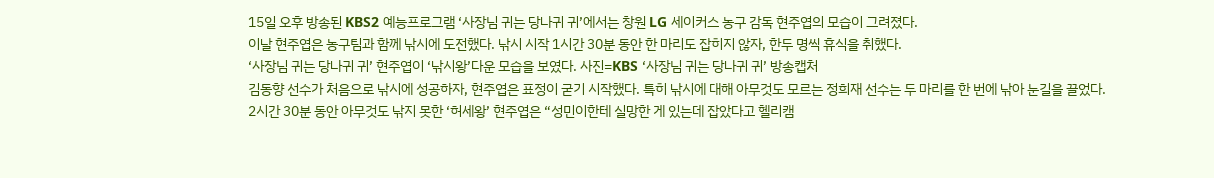15일 오후 방송된 KBS2 예능프로그램 ‘사장님 귀는 당나귀 귀’에서는 창원 LG 세이커스 농구 감독 현주엽의 모습이 그려졌다.
이날 현주엽은 농구팀과 함께 낚시에 도전했다. 낚시 시작 1시간 30분 동안 한 마리도 잡히지 않자, 한두 명씩 휴식을 취했다.
‘사장님 귀는 당나귀 귀’ 현주엽이 ‘낚시왕’다운 모습을 보였다. 사진=KBS ‘사장님 귀는 당나귀 귀’ 방송캡처
김동향 선수가 처음으로 낚시에 성공하자, 현주엽은 표정이 굳기 시작했다. 특히 낚시에 대해 아무것도 모르는 정희재 선수는 두 마리를 한 번에 낚아 눈길을 끌었다.
2시간 30분 동안 아무것도 낚지 못한 ‘허세왕’ 현주엽은 “성민이한테 실망한 게 있는데 잡았다고 헬리캠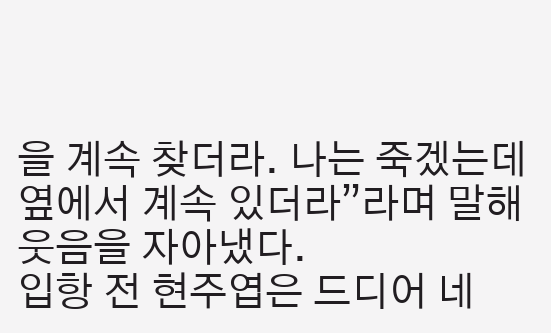을 계속 찾더라. 나는 죽겠는데 옆에서 계속 있더라”라며 말해 웃음을 자아냈다.
입항 전 현주엽은 드디어 네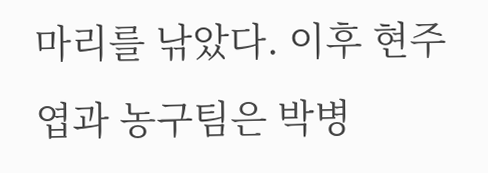마리를 낚았다. 이후 현주엽과 농구팀은 박병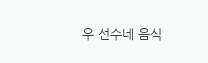우 선수네 음식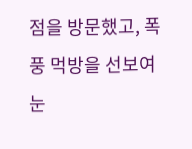점을 방문했고, 폭풍 먹방을 선보여 눈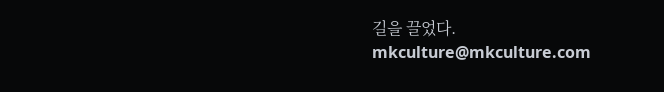길을 끌었다. mkculture@mkculture.com